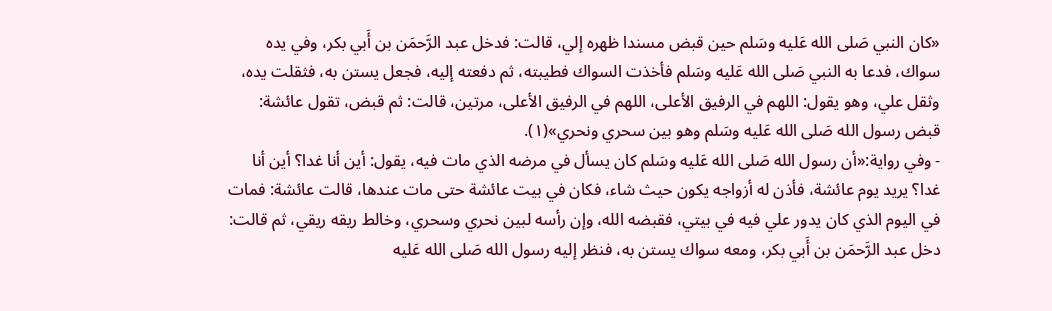«كان النبي صَلى الله عَليه وسَلم حين قبض مسندا ظهره إلي، قالت: فدخل عبد الرَّحمَن بن أَبي بكر، وفي يده سواك، فدعا به النبي صَلى الله عَليه وسَلم فأخذت السواك فطيبته، ثم دفعته إليه، فجعل يستن به، فثقلت يده، وثقل علي، وهو يقول: اللهم في الرفيق الأعلى، اللهم في الرفيق الأعلى، مرتين، قالت: ثم قبض، تقول عائشة: قبض رسول الله صَلى الله عَليه وسَلم وهو بين سحري ونحري»(١).
- وفي رواية:«أن رسول الله صَلى الله عَليه وسَلم كان يسأل في مرضه الذي مات فيه، يقول: أين أنا غدا؟ أين أنا غدا؟ يريد يوم عائشة، فأذن له أزواجه يكون حيث شاء، فكان في بيت عائشة حتى مات عندها، قالت عائشة: فمات في اليوم الذي كان يدور علي فيه في بيتي، فقبضه الله، وإن رأسه لبين نحري وسحري، وخالط ريقه ريقي، ثم قالت: دخل عبد الرَّحمَن بن أَبي بكر، ومعه سواك يستن به، فنظر إليه رسول الله صَلى الله عَليه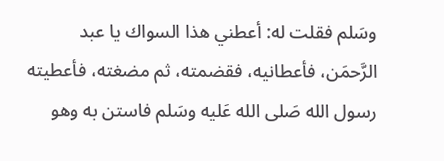وسَلم فقلت له: أعطني هذا السواك يا عبد الرَّحمَن، فأعطانيه، فقضمته، ثم مضغته، فأعطيته رسول الله صَلى الله عَليه وسَلم فاستن به وهو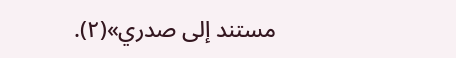مستند إلى صدري»(٢).